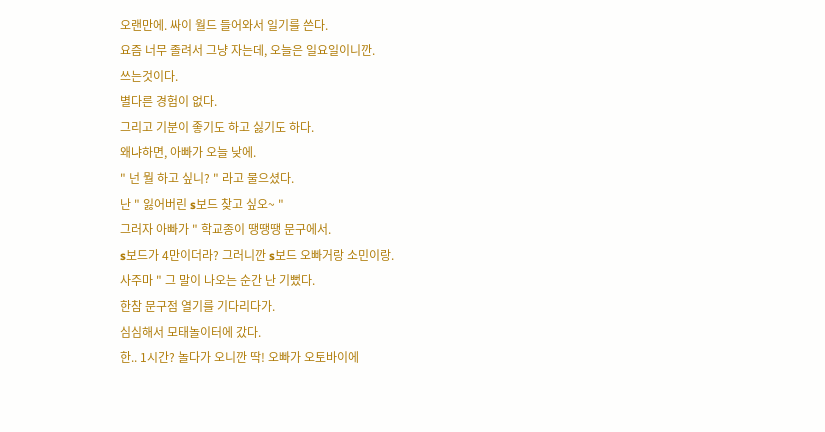오랜만에. 싸이 월드 들어와서 일기를 쓴다.
요즘 너무 졸려서 그냥 자는데, 오늘은 일요일이니깐.
쓰는것이다.
별다른 경험이 없다.
그리고 기분이 좋기도 하고 싫기도 하다.
왜냐하면, 아빠가 오늘 낮에.
" 넌 뭘 하고 싶니? " 라고 물으셨다.
난 " 잃어버린 s보드 찾고 싶오~ "
그러자 아빠가 " 학교종이 땡땡땡 문구에서.
s보드가 4만이더라? 그러니깐 s보드 오빠거랑 소민이랑.
사주마 " 그 말이 나오는 순간 난 기뻤다.
한참 문구점 열기를 기다리다가.
심심해서 모태놀이터에 갔다.
한.. 1시간? 놀다가 오니깐 딱! 오빠가 오토바이에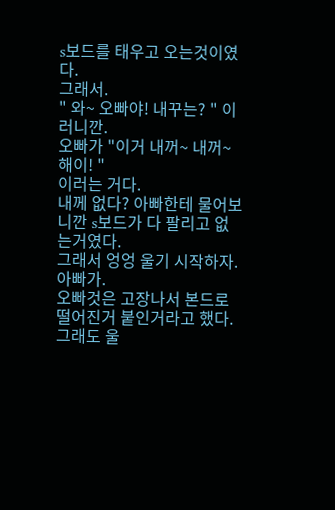s보드를 태우고 오는것이였다.
그래서.
" 와~ 오빠야! 내꾸는? " 이러니깐.
오빠가 "이거 내꺼~ 내꺼~ 해이! "
이러는 거다.
내께 없다? 아빠한테 물어보니깐 s보드가 다 팔리고 없는거였다.
그래서 엉엉 울기 시작하자. 아빠가.
오빠것은 고장나서 본드로 떨어진거 붙인거라고 했다.
그래도 울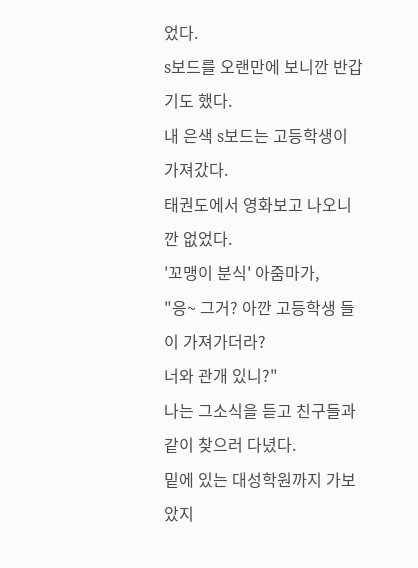었다.
s보드를 오랜만에 보니깐 반갑기도 했다.
내 은색 s보드는 고등학생이 가져갔다.
태권도에서 영화보고 나오니깐 없었다.
'꼬맹이 분식' 아줌마가,
"응~ 그거? 아깐 고등학생 들이 가져가더라?
너와 관개 있니?"
나는 그소식을 듣고 친구들과 같이 찾으러 다녔다.
밑에 있는 대성학원까지 가보았지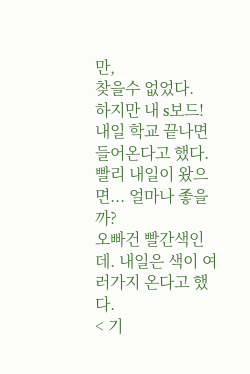만,
찾을수 없었다.
하지만 내 s보드! 내일 학교 끝나면 들어온다고 했다.
빨리 내일이 왔으면... 얼마나 좋을까?
오빠건 빨간색인데. 내일은 색이 여러가지 온다고 했다.
< 기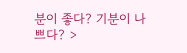분이 좋다? 기분이 나쁘다? >